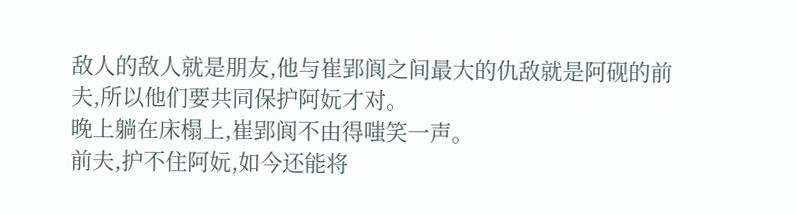敌人的敌人就是朋友,他与崔郢阆之间最大的仇敌就是阿砚的前夫,所以他们要共同保护阿妧才对。
晚上躺在床榻上,崔郢阆不由得嗤笑一声。
前夫,护不住阿妧,如今还能将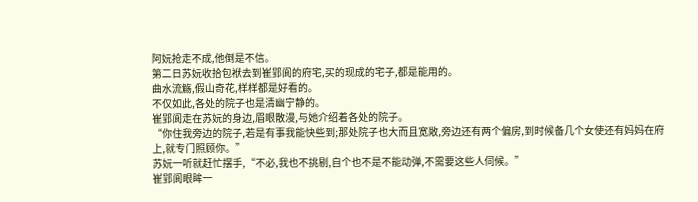阿妧抢走不成,他倒是不信。
第二日苏妧收拾包袱去到崔郢阆的府宅,买的现成的宅子,都是能用的。
曲水流觞,假山奇花,样样都是好看的。
不仅如此,各处的院子也是清幽宁静的。
崔郢阆走在苏妧的身边,眉眼散漫,与她介绍着各处的院子。
“你住我旁边的院子,若是有事我能快些到;那处院子也大而且宽敞,旁边还有两个偏房,到时候备几个女使还有妈妈在府上,就专门照顾你。”
苏妧一听就赶忙摆手,“不必,我也不挑剔,自个也不是不能动弹,不需要这些人伺候。”
崔郢阆眼眸一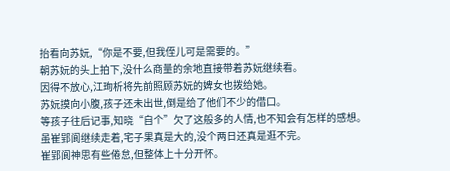抬看向苏妧,“你是不要,但我侄儿可是需要的。”
朝苏妧的头上拍下,没什么商量的余地直接带着苏妧继续看。
因得不放心,江珣析将先前照顾苏妧的婢女也拨给她。
苏妧摸向小腹,孩子还未出世,倒是给了他们不少的借口。
等孩子往后记事,知晓“自个”欠了这般多的人情,也不知会有怎样的感想。
虽崔郢阆继续走着,宅子果真是大的,没个两日还真是逛不完。
崔郢阆神思有些倦怠,但整体上十分开怀。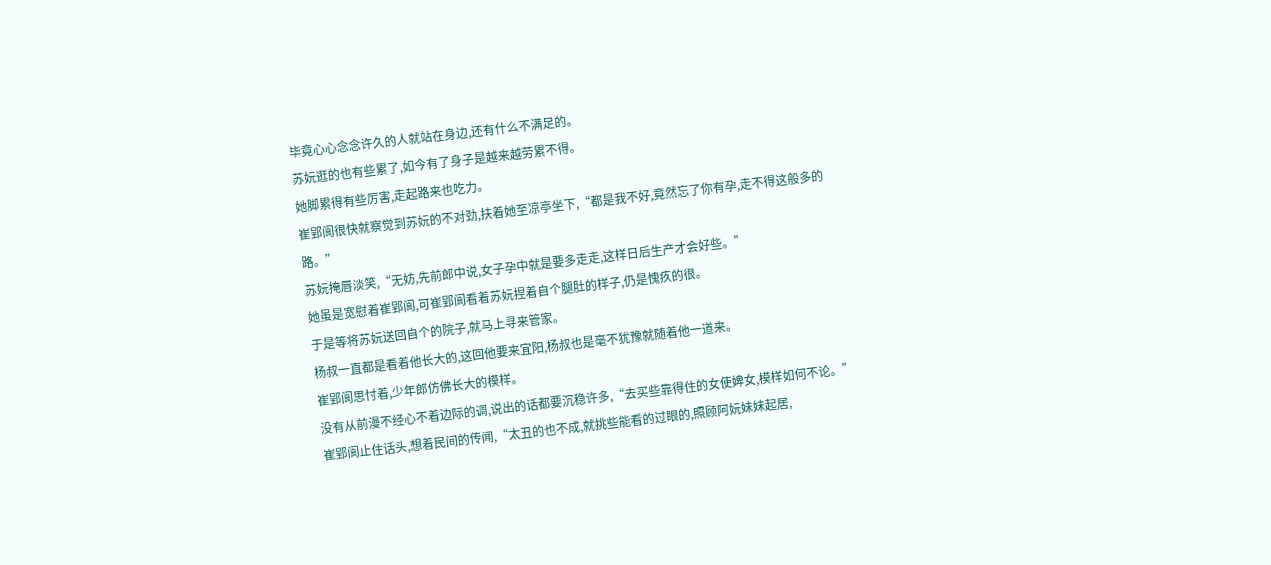毕竟心心念念许久的人就站在身边,还有什么不满足的。
苏妧逛的也有些累了,如今有了身子是越来越劳累不得。
她脚累得有些厉害,走起路来也吃力。
崔郢阆很快就察觉到苏妧的不对劲,扶着她至凉亭坐下,“都是我不好,竟然忘了你有孕,走不得这般多的路。”
苏妧掩唇淡笑,“无妨,先前郎中说,女子孕中就是要多走走,这样日后生产才会好些。”
她虽是宽慰着崔郢阆,可崔郢阆看着苏妧捏着自个腿肚的样子,仍是愧疚的很。
于是等将苏妧送回自个的院子,就马上寻来管家。
杨叔一直都是看着他长大的,这回他要来宜阳,杨叔也是毫不犹豫就随着他一道来。
崔郢阆思忖着,少年郎仿佛长大的模样。
没有从前漫不经心不着边际的调,说出的话都要沉稳许多,“去买些靠得住的女使婢女,模样如何不论。”
崔郢阆止住话头,想着民间的传闻,“太丑的也不成,就挑些能看的过眼的,照顾阿妧妹妹起居,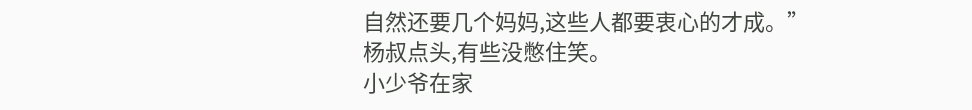自然还要几个妈妈,这些人都要衷心的才成。”
杨叔点头,有些没憋住笑。
小少爷在家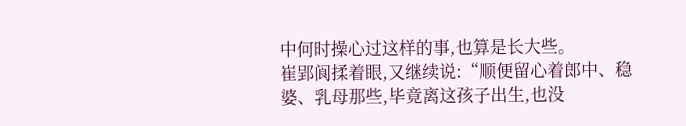中何时操心过这样的事,也算是长大些。
崔郢阆揉着眼,又继续说:“顺便留心着郎中、稳婆、乳母那些,毕竟离这孩子出生,也没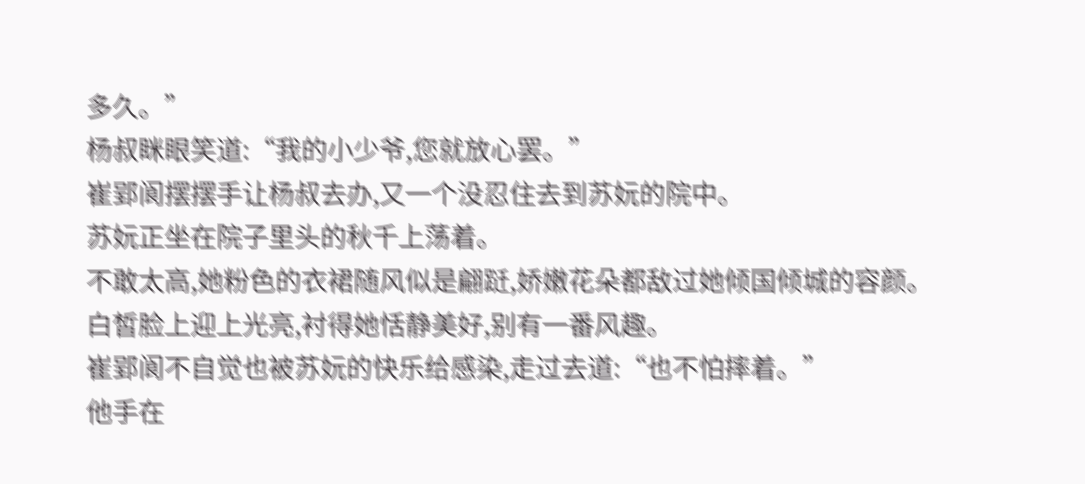多久。”
杨叔眯眼笑道:“我的小少爷,您就放心罢。”
崔郢阆摆摆手让杨叔去办,又一个没忍住去到苏妧的院中。
苏妧正坐在院子里头的秋千上荡着。
不敢太高,她粉色的衣裙随风似是翩跹,娇嫩花朵都敌过她倾国倾城的容颜。
白皙脸上迎上光亮,衬得她恬静美好,别有一番风趣。
崔郢阆不自觉也被苏妧的快乐给感染,走过去道:“也不怕摔着。”
他手在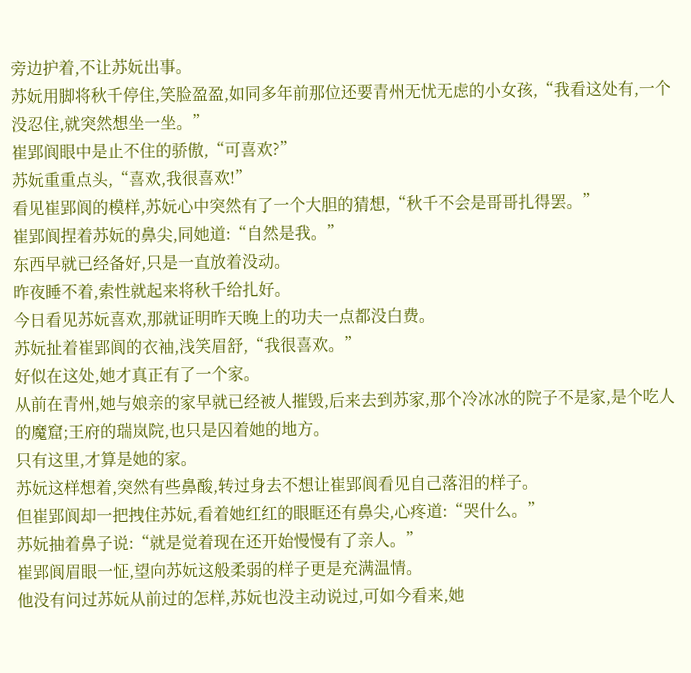旁边护着,不让苏妧出事。
苏妧用脚将秋千停住,笑脸盈盈,如同多年前那位还要青州无忧无虑的小女孩,“我看这处有,一个没忍住,就突然想坐一坐。”
崔郢阆眼中是止不住的骄傲,“可喜欢?”
苏妧重重点头,“喜欢,我很喜欢!”
看见崔郢阆的模样,苏妧心中突然有了一个大胆的猜想,“秋千不会是哥哥扎得罢。”
崔郢阆捏着苏妧的鼻尖,同她道:“自然是我。”
东西早就已经备好,只是一直放着没动。
昨夜睡不着,索性就起来将秋千给扎好。
今日看见苏妧喜欢,那就证明昨天晚上的功夫一点都没白费。
苏妧扯着崔郢阆的衣袖,浅笑眉舒,“我很喜欢。”
好似在这处,她才真正有了一个家。
从前在青州,她与娘亲的家早就已经被人摧毁,后来去到苏家,那个冷冰冰的院子不是家,是个吃人的魔窟;王府的瑞岚院,也只是囚着她的地方。
只有这里,才算是她的家。
苏妧这样想着,突然有些鼻酸,转过身去不想让崔郢阆看见自己落泪的样子。
但崔郢阆却一把拽住苏妧,看着她红红的眼眶还有鼻尖,心疼道:“哭什么。”
苏妧抽着鼻子说:“就是觉着现在还开始慢慢有了亲人。”
崔郢阆眉眼一怔,望向苏妧这般柔弱的样子更是充满温情。
他没有问过苏妧从前过的怎样,苏妧也没主动说过,可如今看来,她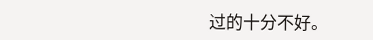过的十分不好。